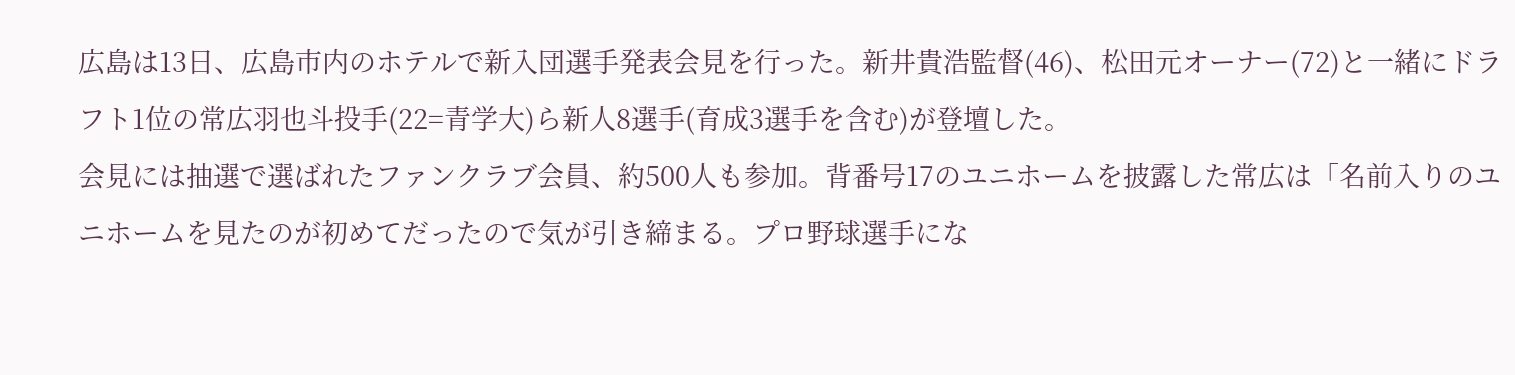広島は13日、広島市内のホテルで新入団選手発表会見を行った。新井貴浩監督(46)、松田元オーナー(72)と一緒にドラフト1位の常広羽也斗投手(22=青学大)ら新人8選手(育成3選手を含む)が登壇した。
会見には抽選で選ばれたファンクラブ会員、約500人も参加。背番号17のユニホームを披露した常広は「名前入りのユニホームを見たのが初めてだったので気が引き締まる。プロ野球選手にな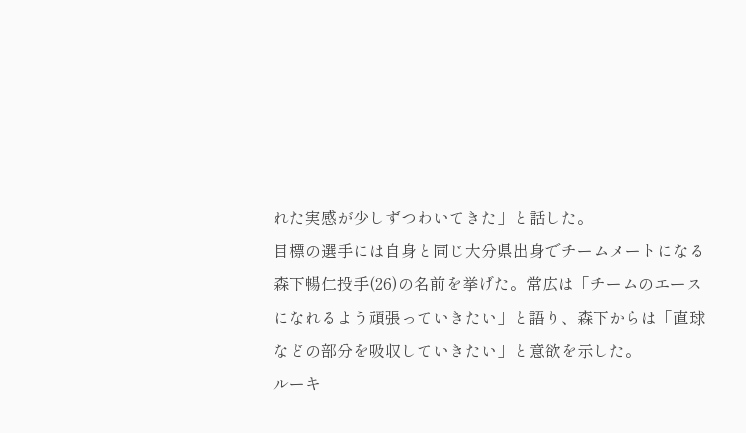れた実感が少しずつわいてきた」と話した。
目標の選手には自身と同じ大分県出身でチームメートになる森下暢仁投手(26)の名前を挙げた。常広は「チームのエースになれるよう頑張っていきたい」と語り、森下からは「直球などの部分を吸収していきたい」と意欲を示した。
ルーキ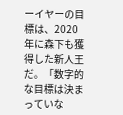ーイヤーの目標は、2020年に森下も獲得した新人王だ。「数字的な目標は決まっていな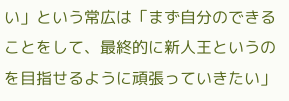い」という常広は「まず自分のできることをして、最終的に新人王というのを目指せるように頑張っていきたい」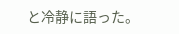と冷静に語った。